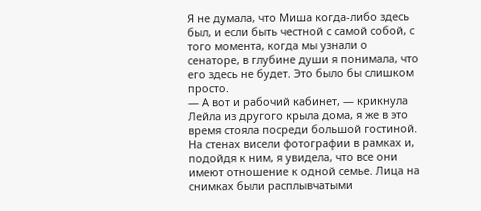Я не думала, что Миша когда-либо здесь был, и если быть честной с самой собой, с того момента, когда мы узнали о сенаторе, в глубине души я понимала, что его здесь не будет. Это было бы слишком просто.
— А вот и рабочий кабинет, — крикнула Лейла из другого крыла дома, я же в это время стояла посреди большой гостиной.
На стенах висели фотографии в рамках и, подойдя к ним, я увидела, что все они имеют отношение к одной семье. Лица на снимках были расплывчатыми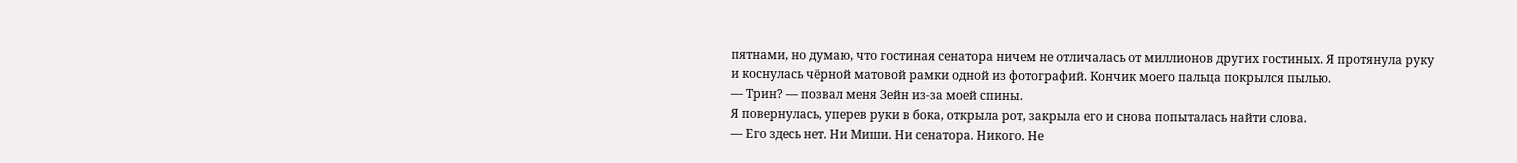пятнами, но думаю, что гостиная сенатора ничем не отличалась от миллионов других гостиных. Я протянула руку и коснулась чёрной матовой рамки одной из фотографий. Кончик моего пальца покрылся пылью.
— Трин? — позвал меня Зейн из-за моей спины.
Я повернулась, уперев руки в бока, открыла рот, закрыла его и снова попыталась найти слова.
— Его здесь нет. Ни Миши. Ни сенатора. Никого. Не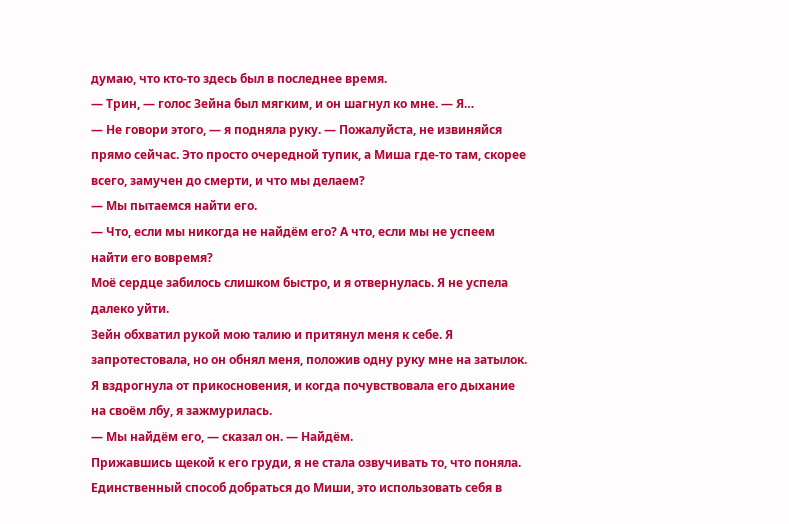думаю, что кто-то здесь был в последнее время.
— Трин, — голос Зейна был мягким, и он шагнул ко мне. — Я…
— Не говори этого, — я подняла руку. — Пожалуйста, не извиняйся прямо сейчас. Это просто очередной тупик, а Миша где-то там, скорее всего, замучен до смерти, и что мы делаем?
— Мы пытаемся найти его.
— Что, если мы никогда не найдём его? А что, если мы не успеем найти его вовремя?
Моё сердце забилось слишком быстро, и я отвернулась. Я не успела далеко уйти.
Зейн обхватил рукой мою талию и притянул меня к себе. Я запротестовала, но он обнял меня, положив одну руку мне на затылок. Я вздрогнула от прикосновения, и когда почувствовала его дыхание на своём лбу, я зажмурилась.
— Мы найдём его, — сказал он. — Найдём.
Прижавшись щекой к его груди, я не стала озвучивать то, что поняла. Единственный способ добраться до Миши, это использовать себя в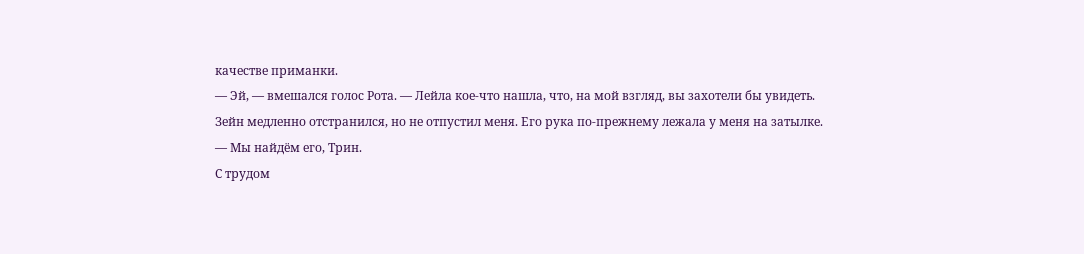качестве приманки.
— Эй, — вмешался голос Рота. — Лейла кое-что нашла, что, на мой взгляд, вы захотели бы увидеть.
Зейн медленно отстранился, но не отпустил меня. Его рука по-прежнему лежала у меня на затылке.
— Мы найдём его, Трин.
С трудом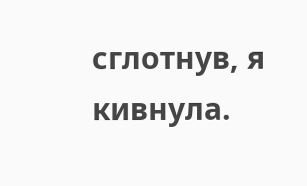сглотнув, я кивнула.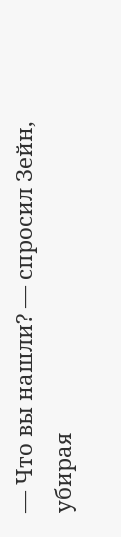— Что вы нашли? — спросил Зейн, убирая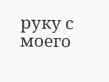руку с моего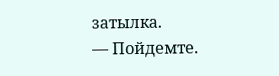затылка.
— Пойдемте.